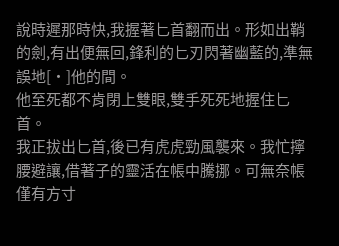說時遲那時快,我握著匕首翻而出。形如出鞘的劍,有出便無回,鋒利的匕刃閃著幽藍的,準無誤地[·]他的間。
他至死都不肯閉上雙眼,雙手死死地握住匕首。
我正拔出匕首,後已有虎虎勁風襲來。我忙擰腰避讓,借著子的靈活在帳中騰挪。可無奈帳僅有方寸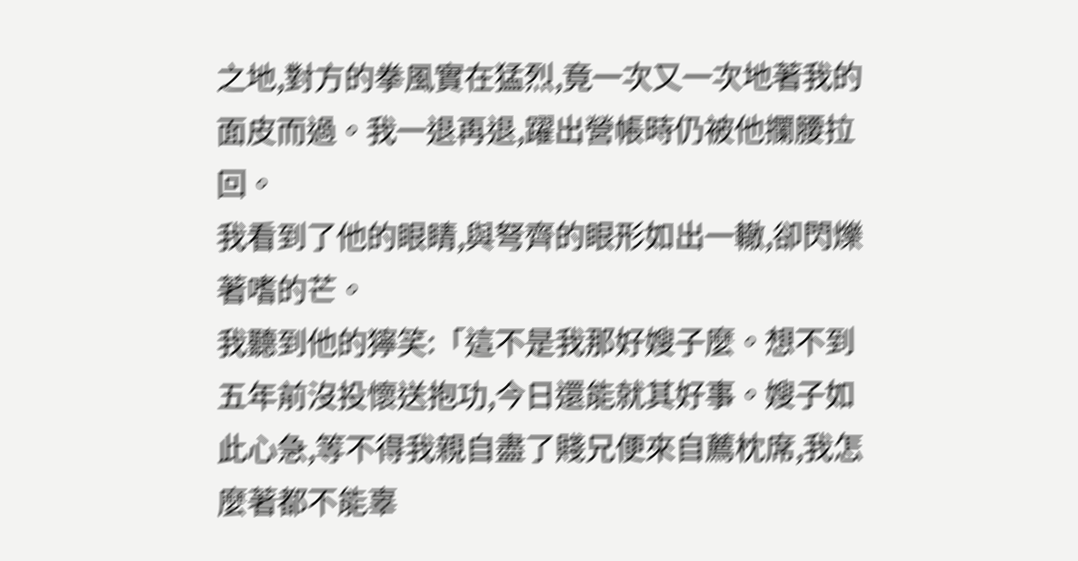之地,對方的拳風實在猛烈,竟一次又一次地著我的面皮而過。我一退再退,躍出營帳時仍被他攔腰拉回。
我看到了他的眼睛,與弩齊的眼形如出一轍,卻閃爍著嗜的芒。
我聽到他的獰笑:「這不是我那好嫂子麼。想不到五年前沒投懷送抱功,今日還能就其好事。嫂子如此心急,等不得我親自盡了賤兄便來自薦枕席,我怎麼著都不能辜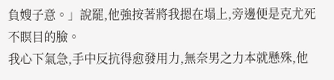負嫂子意。」說罷,他強按著將我摁在塌上,旁邊便是克尤死不瞑目的臉。
我心下氣急,手中反抗得愈發用力,無奈男之力本就懸殊,他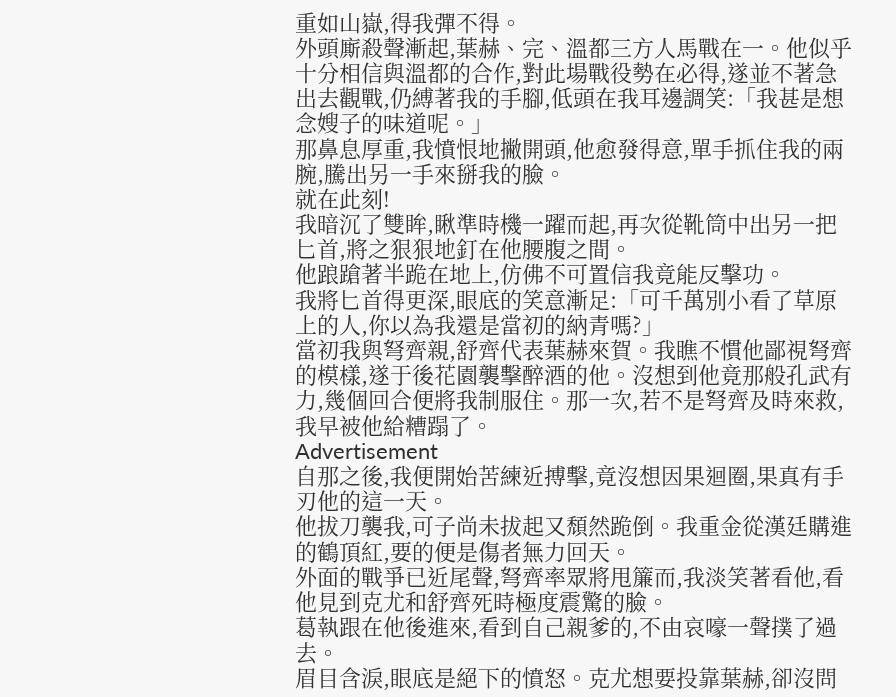重如山嶽,得我彈不得。
外頭廝殺聲漸起,葉赫、完、溫都三方人馬戰在一。他似乎十分相信與溫都的合作,對此場戰役勢在必得,遂並不著急出去觀戰,仍縛著我的手腳,低頭在我耳邊調笑:「我甚是想念嫂子的味道呢。」
那鼻息厚重,我憤恨地撇開頭,他愈發得意,單手抓住我的兩腕,騰出另一手來掰我的臉。
就在此刻!
我暗沉了雙眸,瞅準時機一躍而起,再次從靴筒中出另一把匕首,將之狠狠地釘在他腰腹之間。
他踉蹌著半跪在地上,仿佛不可置信我竟能反擊功。
我將匕首得更深,眼底的笑意漸足:「可千萬別小看了草原上的人,你以為我還是當初的納青嗎?」
當初我與弩齊親,舒齊代表葉赫來賀。我瞧不慣他鄙視弩齊的模樣,遂于後花園襲擊醉酒的他。沒想到他竟那般孔武有力,幾個回合便將我制服住。那一次,若不是弩齊及時來救,我早被他給糟蹋了。
Advertisement
自那之後,我便開始苦練近搏擊,竟沒想因果迴圈,果真有手刃他的這一天。
他拔刀襲我,可子尚未拔起又頹然跪倒。我重金從漢廷購進的鶴頂紅,要的便是傷者無力回天。
外面的戰爭已近尾聲,弩齊率眾將甩簾而,我淡笑著看他,看他見到克尤和舒齊死時極度震驚的臉。
葛執跟在他後進來,看到自己親爹的,不由哀嚎一聲撲了過去。
眉目含淚,眼底是絕下的憤怒。克尤想要投靠葉赫,卻沒問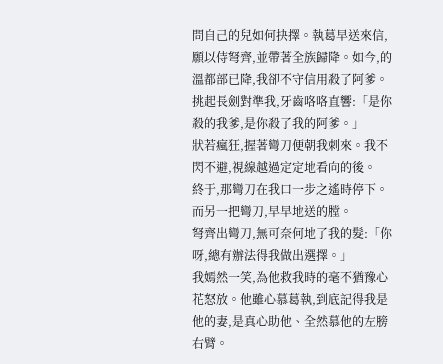問自己的兒如何抉擇。執葛早送來信,願以侍弩齊,並帶著全族歸降。如今,的溫都部已降,我卻不守信用殺了阿爹。
挑起長劍對準我,牙齒咯咯直響:「是你殺的我爹,是你殺了我的阿爹。」
狀若瘋狂,握著彎刀便朝我刺來。我不閃不避,視線越過定定地看向的後。
終于,那彎刀在我口一步之遙時停下。而另一把彎刀,早早地送的膛。
弩齊出彎刀,無可奈何地了我的髮:「你呀,總有辦法得我做出選擇。」
我嫣然一笑,為他救我時的毫不猶豫心花怒放。他雖心慕葛執,到底記得我是他的妻,是真心助他、全然慕他的左膀右臂。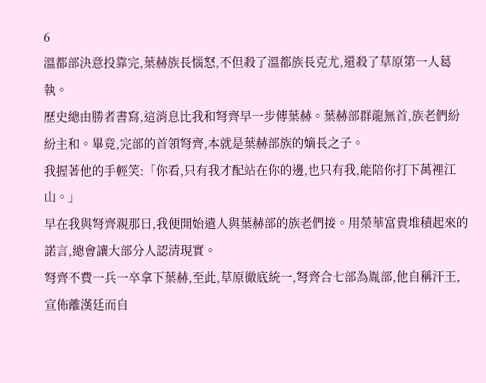6
溫都部決意投靠完,葉赫族長惱怒,不但殺了溫都族長克尤,還殺了草原第一人葛執。
歷史總由勝者書寫,這消息比我和弩齊早一步傳葉赫。葉赫部群龍無首,族老們紛紛主和。畢竟,完部的首領弩齊,本就是葉赫部族的嫡長之子。
我握著他的手輕笑:「你看,只有我才配站在你的邊,也只有我,能陪你打下萬裡江山。」
早在我與弩齊親那日,我便開始遣人與葉赫部的族老們接。用榮華富貴堆積起來的諾言,總會讓大部分人認清現實。
弩齊不費一兵一卒拿下葉赫,至此,草原徹底統一,弩齊合七部為胤部,他自稱汗王,宣佈離漢廷而自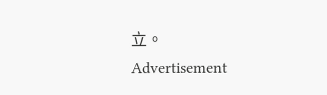立。
Advertisement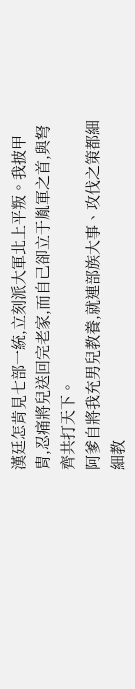漢廷怎肯見七部一統,立刻派大軍北上平叛。我披甲胄,忍痛將兒送回完老家,而自己卻立于胤軍之首,與弩齊共打天下。
阿爹自將我充男兒教養,就連部族大事、攻伐之策都細細教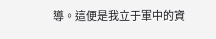導。這便是我立于軍中的資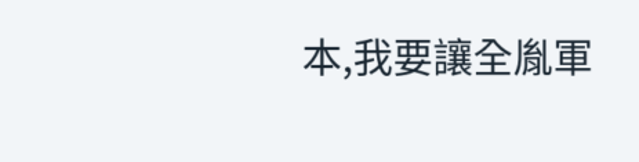本,我要讓全胤軍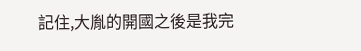記住,大胤的開國之後是我完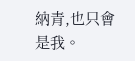納青,也只會是我。